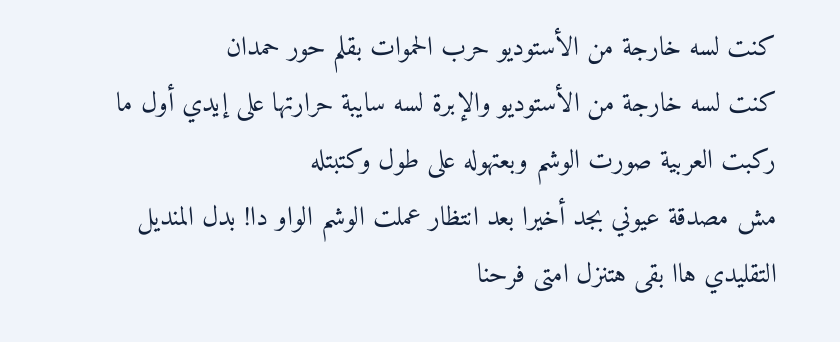كنت لسه خارجة من الأستوديو حرب الحموات بقلم حور حمدان
كنت لسه خارجة من الأستوديو والإبرة لسه سايبة حرارتها على إيدي أول ما ركبت العربية صورت الوشم وبعتهوله على طول وكتبتله
مش مصدقة عيوني بجد أخيرا بعد انتظار عملت الوشم الواو دا! بدل المنديل التقليدي هاا بقى هتنزل امتى فرحنا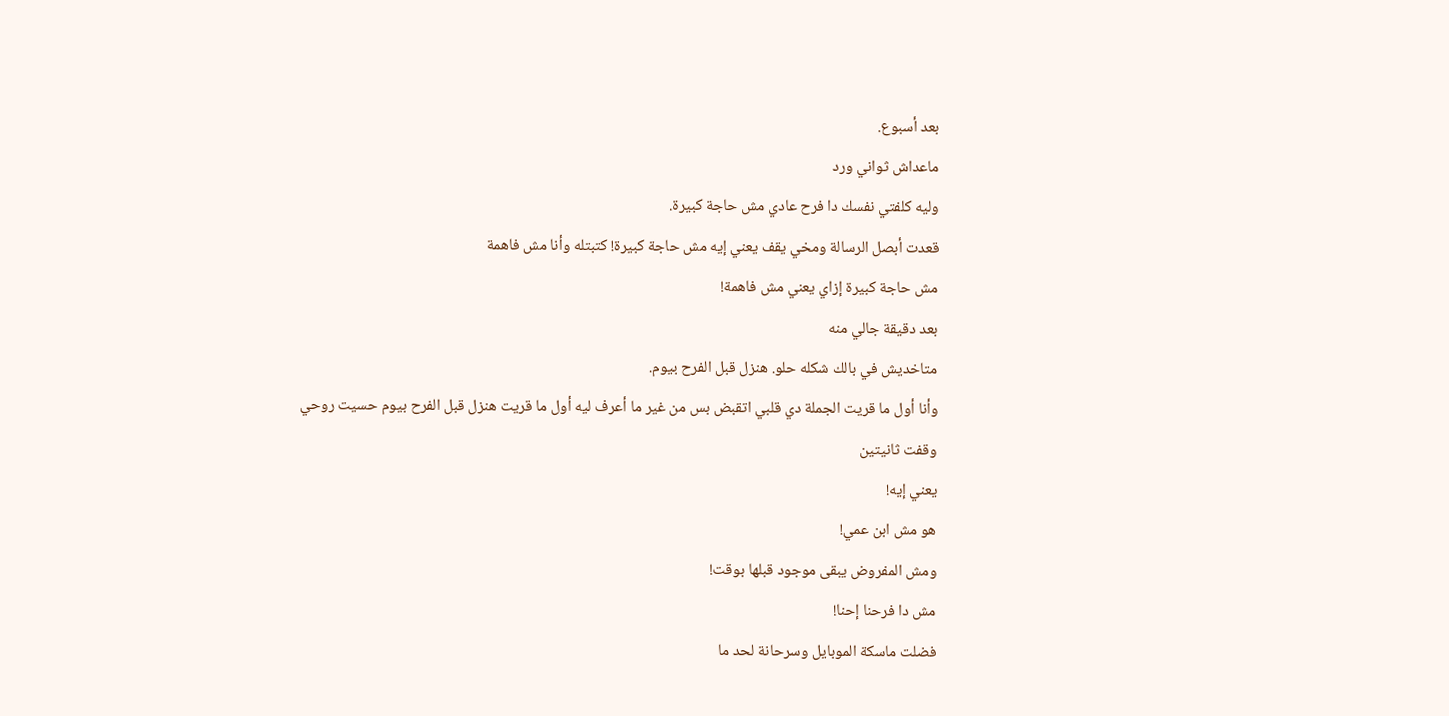بعد أسبوع.
ماعداش ثواني ورد
وليه كلفتي نفسك دا فرح عادي مش حاجة كبيرة.
قعدت أبصل الرسالة ومخي يقف يعني إيه مش حاجة كبيرة! كتبتله وأنا مش فاهمة
مش حاجة كبيرة إزاي يعني مش فاهمة!
بعد دقيقة جالي منه
متاخديش في بالك شكله حلو. هنزل قبل الفرح بيوم.
وأنا أول ما قريت الجملة دي قلبي اتقبض بس من غير ما أعرف ليه أول ما قريت هنزل قبل الفرح بيوم حسيت روحي وقفت ثانيتين
يعني إيه!
هو مش ابن عمي!
ومش المفروض يبقى موجود قبلها بوقت!
مش دا فرحنا إحنا!
فضلت ماسكة الموبايل وسرحانة لحد ما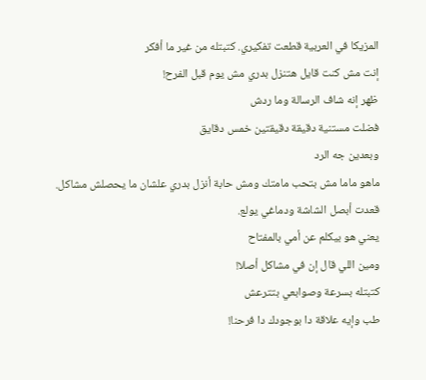المزيكا في العربية قطعت تفكيري. كتبتله من غير ما أفكر
إنت مش كنت قايل هتنزل بدري مش يوم قبل الفرح!
ظهر إنه شاف الرسالة وما ردش
فضلت مستنية دقيقة دقيقتين خمس دقايق
وبعدين جه الرد
ماهو ماما مش بتحب مامتك ومش حابة أنزل بدري علشان ما يحصلش مشاكل.
قعدت أبصل الشاشة ودماغي يولع.
يعني هو بيكلم عن أمي بالمفتاح
ومين اللي قال إن في مشاكل أصلا!
كتبتله بسرعة وصوابعي بتترعش
طب وإيه علاقة دا بوجودك دا فرحنا!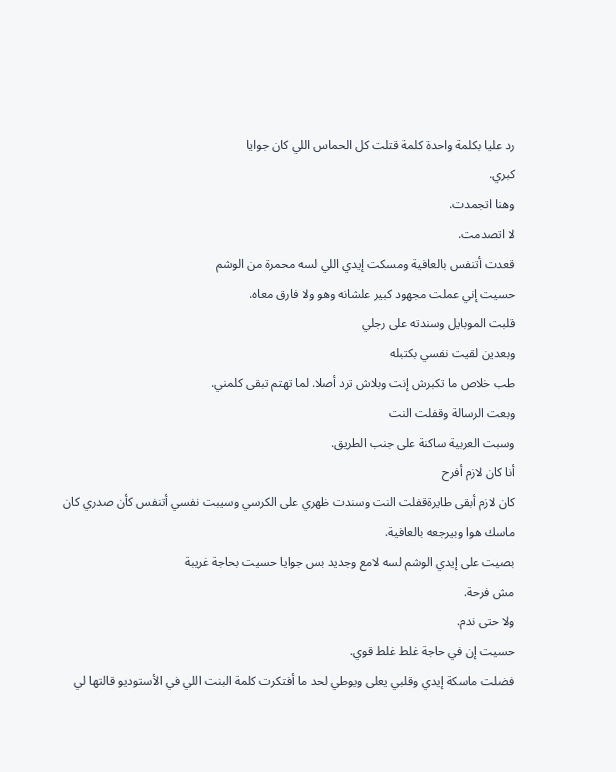رد عليا بكلمة واحدة كلمة قتلت كل الحماس اللي كان جوايا
كبري.
وهنا اتجمدت.
لا اتصدمت.
قعدت أتنفس بالعافية ومسكت إيدي اللي لسه محمرة من الوشم
حسيت إني عملت مجهود كبير علشانه وهو ولا فارق معاه.
قلبت الموبايل وسندته على رجلي
وبعدين لقيت نفسي بكتبله
طب خلاص ما تكبرش إنت وبلاش ترد أصلا. لما تهتم تبقى كلمني.
وبعت الرسالة وقفلت النت
وسبت العربية ساكنة على جنب الطريق.
أنا كان لازم أفرح
كان لازم أبقى طايرةقفلت النت وسندت ظهري على الكرسي وسيبت نفسي أتنفس كأن صدري كان ماسك هوا وبيرجعه بالعافية.
بصيت على إيدي الوشم لسه لامع وجديد بس جوايا حسيت بحاجة غريبة
مش فرحة.
ولا حتى ندم.
حسيت إن في حاجة غلط غلط قوي.
فضلت ماسكة إيدي وقلبي يعلى ويوطي لحد ما أفتكرت كلمة البنت اللي في الأستوديو قالتها لي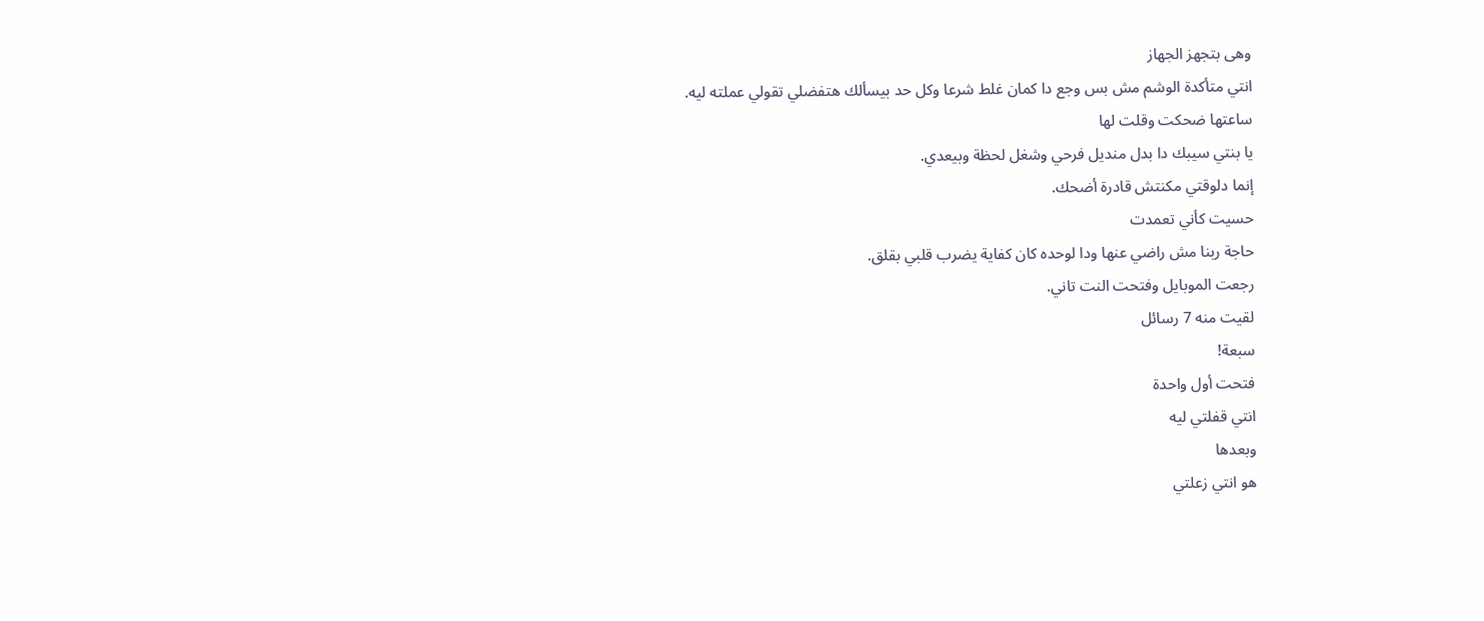وهى بتجهز الجهاز
انتي متأكدة الوشم مش بس وجع دا كمان غلط شرعا وكل حد بيسألك هتفضلي تقولي عملته ليه.
ساعتها ضحكت وقلت لها
يا بنتي سيبك دا بدل منديل فرحي وشغل لحظة وبيعدي.
إنما دلوقتي مكنتش قادرة أضحك.
حسيت كأني تعمدت
حاجة ربنا مش راضي عنها ودا لوحده كان كفاية يضرب قلبي بقلق.
رجعت الموبايل وفتحت النت تاني.
لقيت منه 7 رسائل
سبعة!
فتحت أول واحدة
انتي قفلتي ليه
وبعدها
هو انتي زعلتي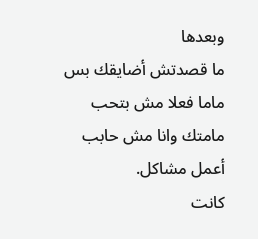وبعدها
ما قصدتش أضايقك بس ماما فعلا مش بتحب مامتك وانا مش حابب أعمل مشاكل.
كانت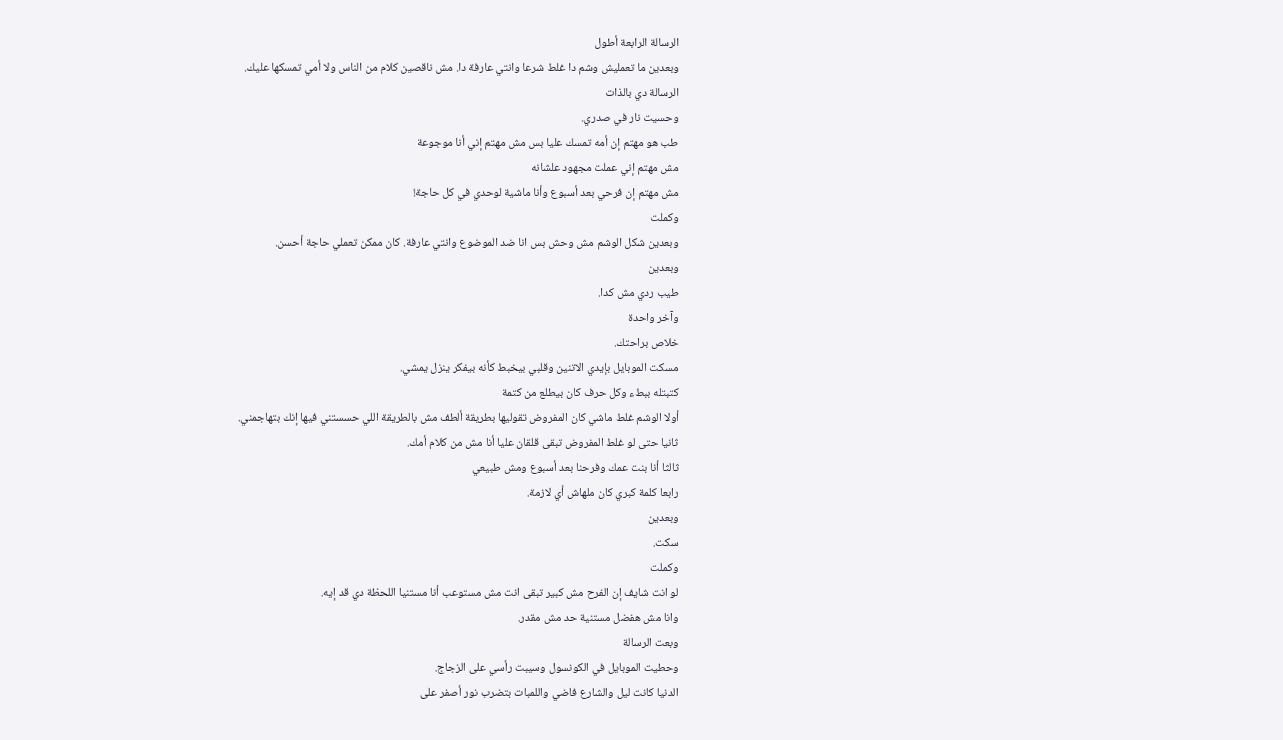الرسالة الرابعة أطول
وبعدين ما تعمليش وشم دا غلط شرعا وانتي عارفة دا. مش ناقصين كلام من الناس ولا أمي تمسكها عليك.
الرسالة دي بالذات
وحسيت نار في صدري.
طب هو مهتم إن أمه تمسك عليا بس مش مهتم إني أنا موجوعة
مش مهتم إني عملت مجهود علشانه
مش مهتم إن فرحي بعد أسبوع وأنا ماشية لوحدي في كل حاجة!
وكملت
وبعدين شكل الوشم مش وحش بس انا ضد الموضوع وانتي عارفة. كان ممكن تعملي حاجة أحسن.
وبعدين
طيب ردي مش كدا.
وآخر واحدة
خلاص براحتك.
مسكت الموبايل بإيدي الاتنين وقلبي بيخبط كأنه بيفكر ينزل يمشي.
كتبتله ببطء وكل حرف كان بيطلع من كتمة
أولا الوشم غلط ماشي كان المفروض تقوليها بطريقة ألطف مش بالطريقة اللي حسستني فيها إنك بتهاجمني.
ثانيا حتى لو غلط المفروض تبقى قلقان عليا أنا مش من كلام أمك.
ثالثا أنا بنت عمك وفرحنا بعد أسبوع ومش طبيعي
رابعا كلمة كبري كان ملهاش أي لازمة.
وبعدين
سكت.
وكملت
لو انت شايف إن الفرح مش كبير تبقى انت مش مستوعب أنا مستنيا اللحظة دي قد إيه.
وانا مش هفضل مستنية حد مش مقدر.
وبعت الرسالة
وحطيت الموبايل في الكونسول وسيبت رأسي على الزجاج.
الدنيا كانت ليل والشارع فاضي واللمبات بتضرب نور أصفر على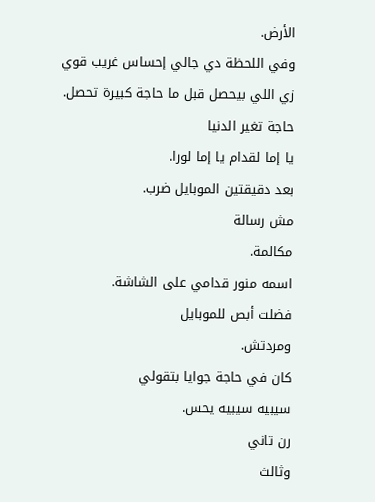الأرض.
وفي اللحظة دي جالي إحساس غريب قوي
زي اللي بيحصل قبل ما حاجة كبيرة تحصل.
حاجة تغير الدنيا
يا إما لقدام يا إما لورا.
بعد دقيقتين الموبايل ضرب.
مش رسالة
مكالمة.
اسمه منور قدامي على الشاشة.
فضلت أبص للموبايل
ومردتش.
كان في حاجة جوايا بتقولي
سيبيه سيبيه يحس.
رن تاني
وثالث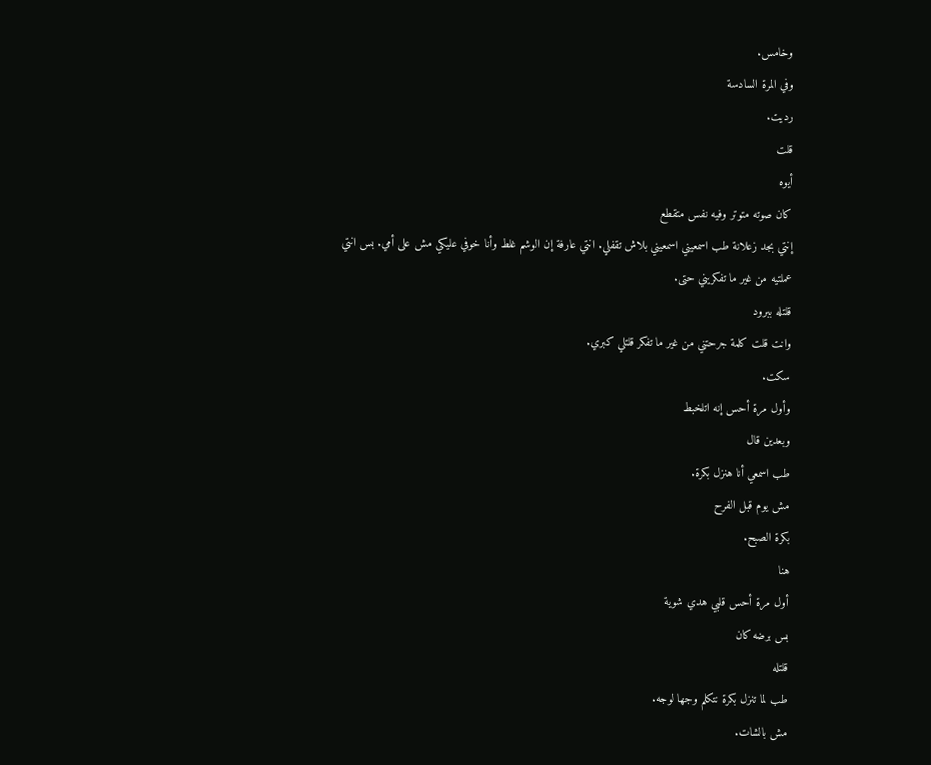وخامس.
وفي المرة السادسة
رديت.
قلت
أيوه
كان صوته متوتر وفيه نفس متقطع
إنتي بجد زعلانة طب اسمعيني اسمعيني بلاش تقفلي. انتي عارفة إن الوشم غلط وأنا خوفي عليكي مش على أمي. بس انتي عملتيه من غير ما تفكريني حتى.
قلتله ببرود
وانت قلت كلمة جرحتني من غير ما تفكر قلتلي كبري.
سكت.
وأول مرة أحس إنه اتلخبط
وبعدين قال
طب اسمعي أنا هنزل بكرة.
مش يوم قبل الفرح
بكرة الصبح.
هنا
أول مرة أحس قلبي هدي شوية
بس برضه كان
قلتله
طب لما تنزل بكرة نتكلم وجها لوجه.
مش بالشات.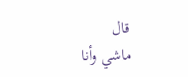قال
ماشي وأنا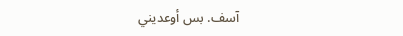آسف. بس أوعديني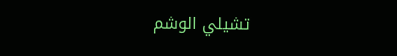تشيلي الوشم